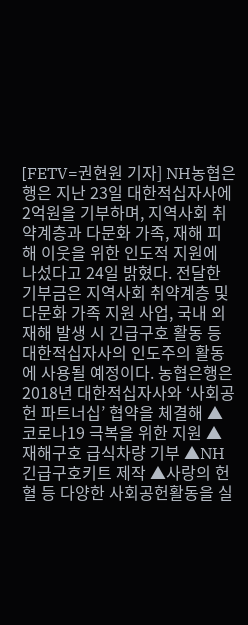[FETV=권현원 기자] NH농협은행은 지난 23일 대한적십자사에 2억원을 기부하며, 지역사회 취약계층과 다문화 가족, 재해 피해 이웃을 위한 인도적 지원에 나섰다고 24일 밝혔다. 전달한 기부금은 지역사회 취약계층 및 다문화 가족 지원 사업, 국내 외 재해 발생 시 긴급구호 활동 등 대한적십자사의 인도주의 활동에 사용될 예정이다. 농협은행은 2018년 대한적십자사와 ‘사회공헌 파트너십’ 협약을 체결해 ▲코로나19 극복을 위한 지원 ▲재해구호 급식차량 기부 ▲NH긴급구호키트 제작 ▲사랑의 헌혈 등 다양한 사회공헌활동을 실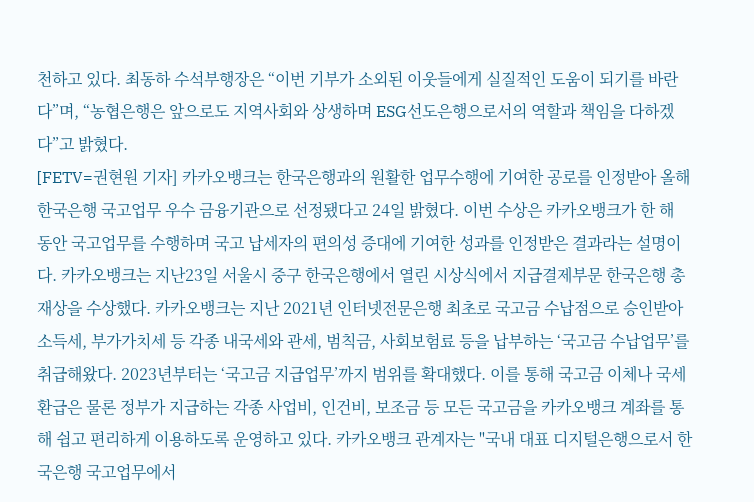천하고 있다. 최동하 수석부행장은 “이번 기부가 소외된 이웃들에게 실질적인 도움이 되기를 바란다”며, “농협은행은 앞으로도 지역사회와 상생하며 ESG선도은행으로서의 역할과 책임을 다하겠다”고 밝혔다.
[FETV=권현원 기자] 카카오뱅크는 한국은행과의 원활한 업무수행에 기여한 공로를 인정받아 올해 한국은행 국고업무 우수 금융기관으로 선정됐다고 24일 밝혔다. 이번 수상은 카카오뱅크가 한 해 동안 국고업무를 수행하며 국고 납세자의 편의성 증대에 기여한 성과를 인정받은 결과라는 설명이다. 카카오뱅크는 지난23일 서울시 중구 한국은행에서 열린 시상식에서 지급결제부문 한국은행 총재상을 수상했다. 카카오뱅크는 지난 2021년 인터넷전문은행 최초로 국고금 수납점으로 승인받아 소득세, 부가가치세 등 각종 내국세와 관세, 범칙금, 사회보험료 등을 납부하는 ‘국고금 수납업무’를 취급해왔다. 2023년부터는 ‘국고금 지급업무’까지 범위를 확대했다. 이를 통해 국고금 이체나 국세 환급은 물론 정부가 지급하는 각종 사업비, 인건비, 보조금 등 모든 국고금을 카카오뱅크 계좌를 통해 쉽고 편리하게 이용하도록 운영하고 있다. 카카오뱅크 관계자는 "국내 대표 디지털은행으로서 한국은행 국고업무에서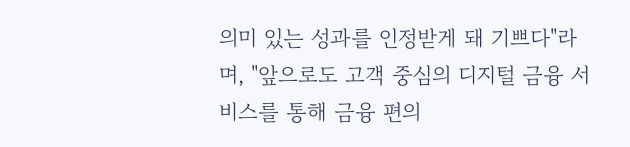의미 있는 성과를 인정받게 돼 기쁘다"라며, "앞으로도 고객 중심의 디지털 금융 서비스를 통해 금융 편의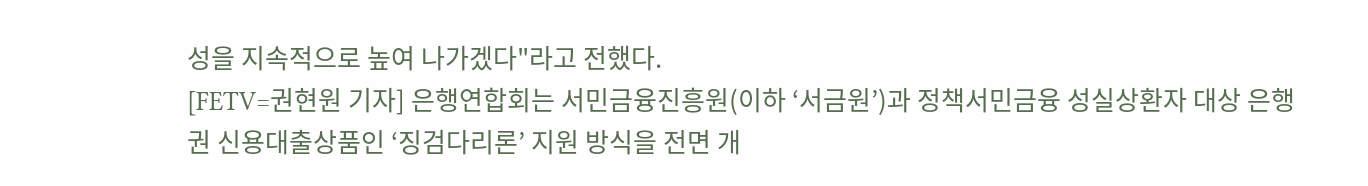성을 지속적으로 높여 나가겠다"라고 전했다.
[FETV=권현원 기자] 은행연합회는 서민금융진흥원(이하 ‘서금원’)과 정책서민금융 성실상환자 대상 은행권 신용대출상품인 ‘징검다리론’ 지원 방식을 전면 개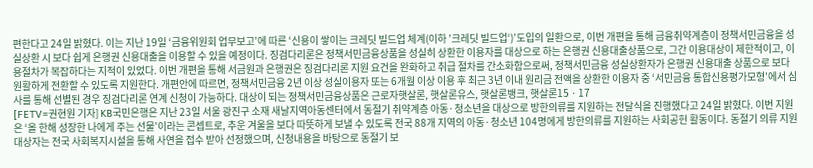편한다고 24일 밝혔다. 이는 지난 19일 ‘금융위원회 업무보고’에 따른 ‘신용이 쌓이는 크레딧 빌드업 체계(이하 ’크레딧 빌드업‘)’도입의 일환으로, 이번 개편을 통해 금융취약계층이 정책서민금융을 성실상환 시 보다 쉽게 은행권 신용대출을 이용할 수 있을 예정이다. 징검다리론은 정책서민금융상품을 성실히 상환한 이용자를 대상으로 하는 은행권 신용대출상품으로, 그간 이용대상이 제한적이고, 이용절차가 복잡하다는 지적이 있었다. 이번 개편을 통해 서금원과 은행권은 징검다리론 지원 요건을 완화하고 취급 절차를 간소화함으로써, 정책서민금융 성실상환자가 은행권 신용대출 상품으로 보다 원활하게 전환할 수 있도록 지원한다. 개편안에 따르면, 정책서민금융 2년 이상 성실이용자 또는 6개월 이상 이용 후 최근 3년 이내 원리금 전액을 상환한 이용자 중 ‘서민금융 통합신용평가모형’에서 심사를 통해 선별된 경우 징검다리론 연계 신청이 가능하다. 대상이 되는 정책서민금융상품은 근로자햇살론, 햇살론유스, 햇살론뱅크, 햇살론15ㆍ17
[FETV=권현원 기자] KB국민은행은 지난 23일 서울 광진구 소재 새날지역아동센터에서 동절기 취약계층 아동·청소년을 대상으로 방한의류를 지원하는 전달식을 진행했다고 24일 밝혔다. 이번 지원은 ‘올 한해 성장한 나에게 주는 선물’이라는 콘셉트로, 추운 겨울을 보다 따뜻하게 보낼 수 있도록 전국 88개 지역의 아동·청소년 104명에게 방한의류를 지원하는 사회공헌 활동이다. 동절기 의류 지원 대상자는 전국 사회복지시설을 통해 사연을 접수 받아 선정했으며, 신청내용을 바탕으로 동절기 보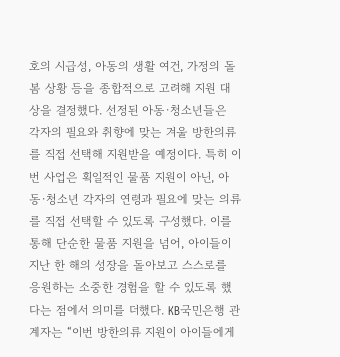호의 시급성, 아동의 생활 여건, 가정의 돌봄 상황 등을 종합적으로 고려해 지원 대상을 결정했다. 선정된 아동·청소년들은 각자의 필요와 취향에 맞는 겨울 방한의류를 직접 선택해 지원받을 예정이다. 특히 이번 사업은 획일적인 물품 지원이 아닌, 아동·청소년 각자의 연령과 필요에 맞는 의류를 직접 선택할 수 있도록 구성했다. 이를 통해 단순한 물품 지원을 넘어, 아이들이 지난 한 해의 성장을 돌아보고 스스로를 응원하는 소중한 경험을 할 수 있도록 했다는 점에서 의미를 더했다. KB국민은행 관계자는 “이번 방한의류 지원이 아이들에게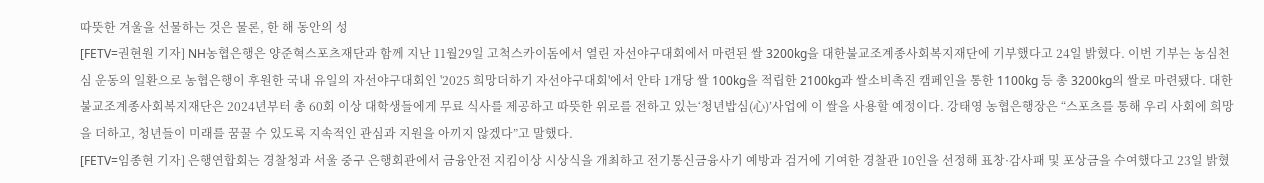따뜻한 겨울을 선물하는 것은 물론, 한 해 동안의 성
[FETV=권현원 기자] NH농협은행은 양준혁스포츠재단과 함께 지난 11월29일 고척스카이돔에서 열린 자선야구대회에서 마련된 쌀 3200kg을 대한불교조계종사회복지재단에 기부했다고 24일 밝혔다. 이번 기부는 농심천심 운동의 일환으로 농협은행이 후원한 국내 유일의 자선야구대회인 '2025 희망더하기 자선야구대회'에서 안타 1개당 쌀 100kg을 적립한 2100kg과 쌀소비촉진 캠페인을 통한 1100kg 등 총 3200kg의 쌀로 마련됐다. 대한불교조계종사회복지재단은 2024년부터 총 60회 이상 대학생들에게 무료 식사를 제공하고 따뜻한 위로를 전하고 있는‘청년밥심(心)’사업에 이 쌀을 사용할 예정이다. 강태영 농협은행장은 “스포츠를 통해 우리 사회에 희망을 더하고, 청년들이 미래를 꿈꿀 수 있도록 지속적인 관심과 지원을 아끼지 않겠다”고 말했다.
[FETV=임종현 기자] 은행연합회는 경찰청과 서울 중구 은행회관에서 금융안전 지킴이상 시상식을 개최하고 전기통신금융사기 예방과 검거에 기여한 경찰관 10인을 선정해 표창·감사패 및 포상금을 수여했다고 23일 밝혔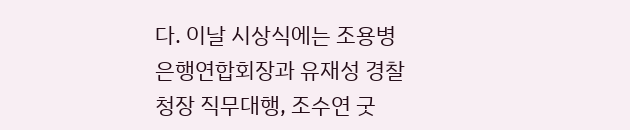다. 이날 시상식에는 조용병 은행연합회장과 유재성 경찰청장 직무대행, 조수연 굿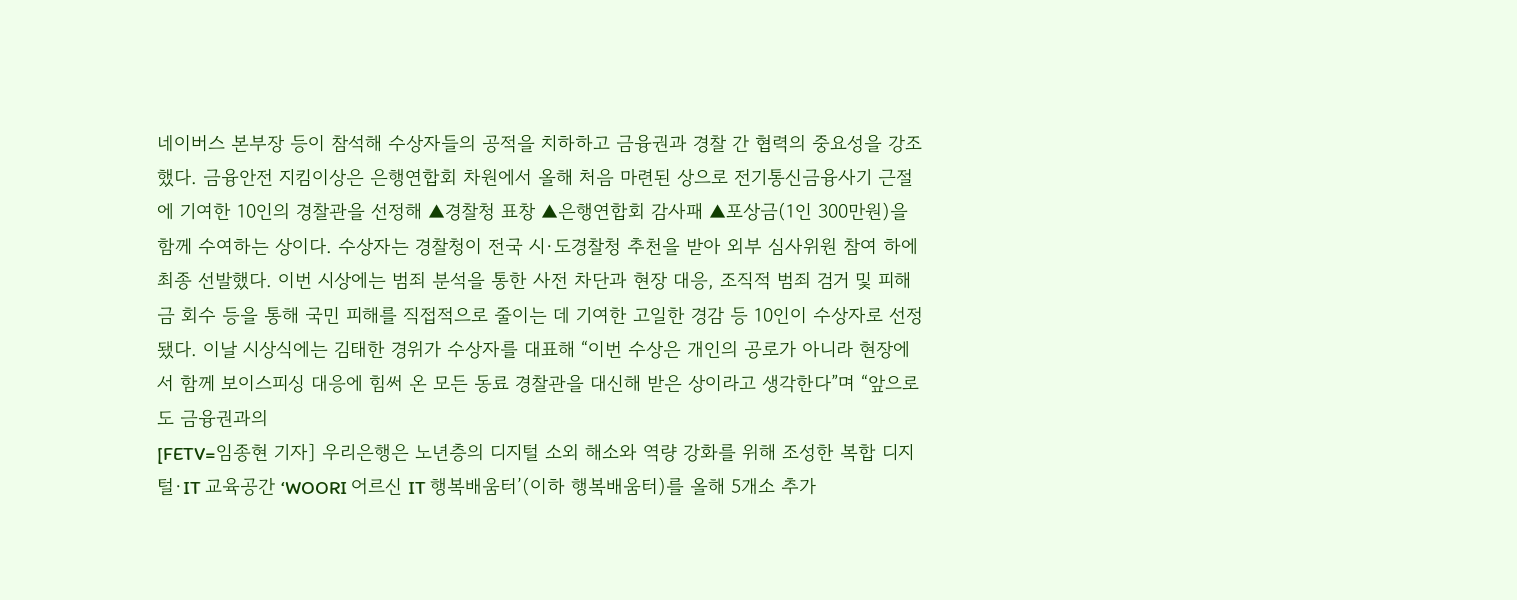네이버스 본부장 등이 참석해 수상자들의 공적을 치하하고 금융권과 경찰 간 협력의 중요성을 강조했다. 금융안전 지킴이상은 은행연합회 차원에서 올해 처음 마련된 상으로 전기통신금융사기 근절에 기여한 10인의 경찰관을 선정해 ▲경찰청 표창 ▲은행연합회 감사패 ▲포상금(1인 300만원)을 함께 수여하는 상이다. 수상자는 경찰청이 전국 시·도경찰청 추천을 받아 외부 심사위원 참여 하에 최종 선발했다. 이번 시상에는 범죄 분석을 통한 사전 차단과 현장 대응, 조직적 범죄 검거 및 피해금 회수 등을 통해 국민 피해를 직접적으로 줄이는 데 기여한 고일한 경감 등 10인이 수상자로 선정됐다. 이날 시상식에는 김태한 경위가 수상자를 대표해 “이번 수상은 개인의 공로가 아니라 현장에서 함께 보이스피싱 대응에 힘써 온 모든 동료 경찰관을 대신해 받은 상이라고 생각한다”며 “앞으로도 금융권과의
[FETV=임종현 기자] 우리은행은 노년층의 디지털 소외 해소와 역량 강화를 위해 조성한 복합 디지털·IT 교육공간 ‘WOORI 어르신 IT 행복배움터’(이하 행복배움터)를 올해 5개소 추가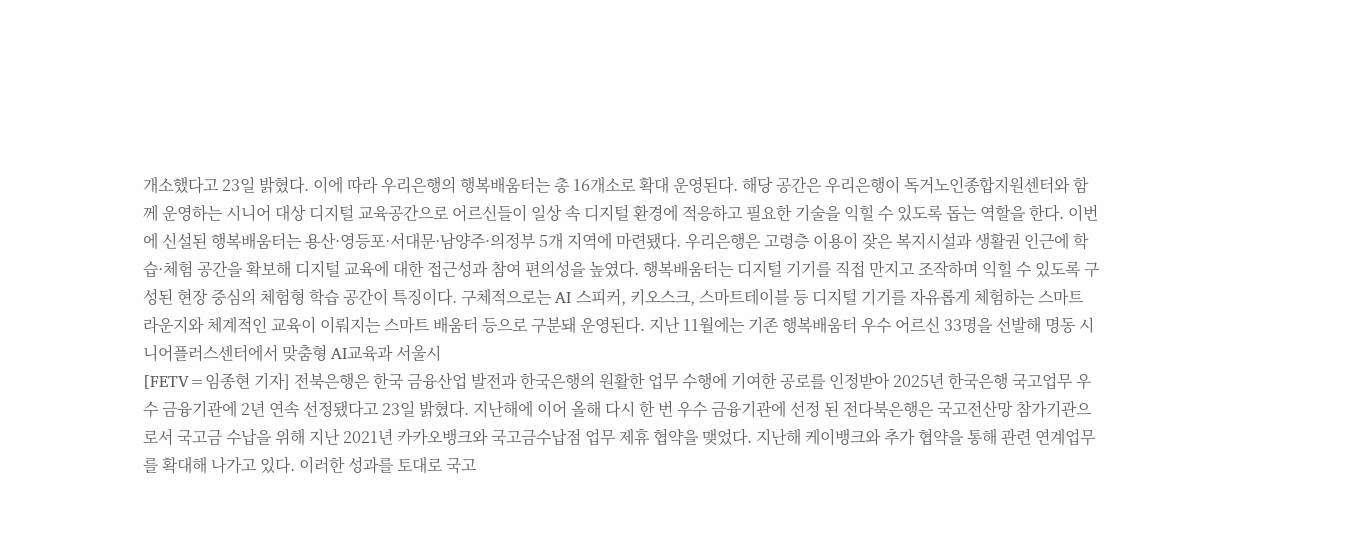개소했다고 23일 밝혔다. 이에 따라 우리은행의 행복배움터는 총 16개소로 확대 운영된다. 해당 공간은 우리은행이 독거노인종합지원센터와 함께 운영하는 시니어 대상 디지털 교육공간으로 어르신들이 일상 속 디지털 환경에 적응하고 필요한 기술을 익힐 수 있도록 돕는 역할을 한다. 이번에 신설된 행복배움터는 용산·영등포·서대문·남양주·의정부 5개 지역에 마련됐다. 우리은행은 고령층 이용이 잦은 복지시설과 생활권 인근에 학습·체험 공간을 확보해 디지털 교육에 대한 접근성과 참여 편의성을 높였다. 행복배움터는 디지털 기기를 직접 만지고 조작하며 익힐 수 있도록 구성된 현장 중심의 체험형 학습 공간이 특징이다. 구체적으로는 AI 스피커, 키오스크, 스마트테이블 등 디지털 기기를 자유롭게 체험하는 스마트 라운지와 체계적인 교육이 이뤄지는 스마트 배움터 등으로 구분돼 운영된다. 지난 11월에는 기존 행복배움터 우수 어르신 33명을 선발해 명동 시니어플러스센터에서 맞춤형 AI교육과 서울시
[FETV=임종현 기자] 전북은행은 한국 금융산업 발전과 한국은행의 원활한 업무 수행에 기여한 공로를 인정받아 2025년 한국은행 국고업무 우수 금융기관에 2년 연속 선정됐다고 23일 밝혔다. 지난해에 이어 올해 다시 한 번 우수 금융기관에 선정 된 전다북은행은 국고전산망 참가기관으로서 국고금 수납을 위해 지난 2021년 카카오뱅크와 국고금수납점 업무 제휴 협약을 맺었다. 지난해 케이뱅크와 추가 협약을 통해 관련 연계업무를 확대해 나가고 있다. 이러한 성과를 토대로 국고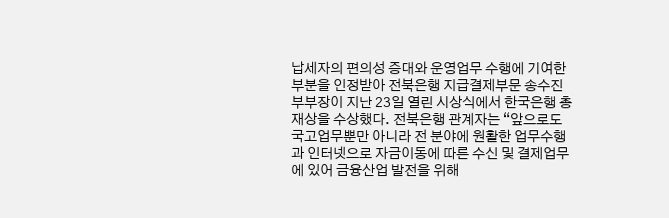납세자의 편의성 증대와 운영업무 수행에 기여한 부분을 인정받아 전북은행 지급결제부문 송수진 부부장이 지난 23일 열린 시상식에서 한국은행 총재상을 수상했다. 전북은행 관계자는 “앞으로도 국고업무뿐만 아니라 전 분야에 원활한 업무수행과 인터넷으로 자금이동에 따른 수신 및 결제업무에 있어 금융산업 발전을 위해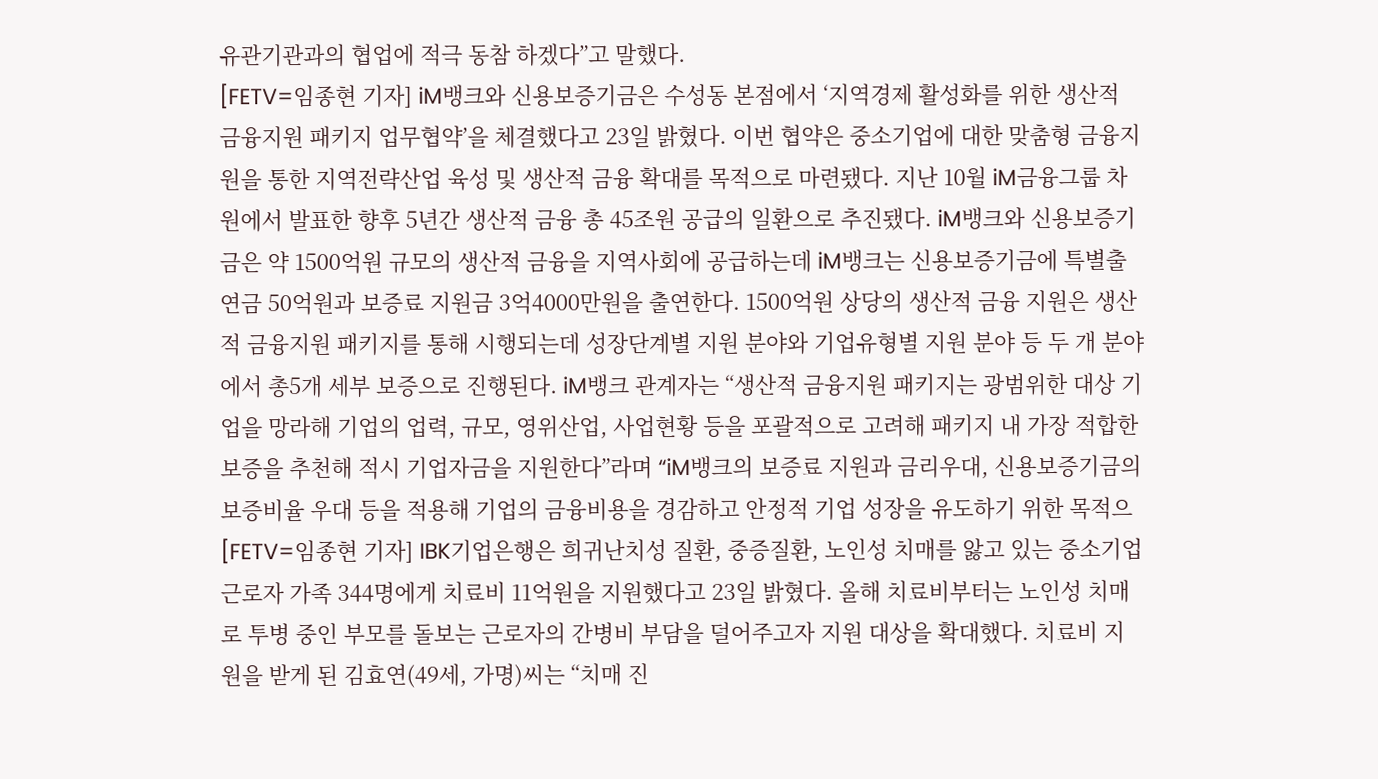유관기관과의 협업에 적극 동참 하겠다”고 말했다.
[FETV=임종현 기자] iM뱅크와 신용보증기금은 수성동 본점에서 ‘지역경제 활성화를 위한 생산적 금융지원 패키지 업무협약’을 체결했다고 23일 밝혔다. 이번 협약은 중소기업에 대한 맞춤형 금융지원을 통한 지역전략산업 육성 및 생산적 금융 확대를 목적으로 마련됐다. 지난 10월 iM금융그룹 차원에서 발표한 향후 5년간 생산적 금융 총 45조원 공급의 일환으로 추진됐다. iM뱅크와 신용보증기금은 약 1500억원 규모의 생산적 금융을 지역사회에 공급하는데 iM뱅크는 신용보증기금에 특별출연금 50억원과 보증료 지원금 3억4000만원을 출연한다. 1500억원 상당의 생산적 금융 지원은 생산적 금융지원 패키지를 통해 시행되는데 성장단계별 지원 분야와 기업유형별 지원 분야 등 두 개 분야에서 총5개 세부 보증으로 진행된다. iM뱅크 관계자는 “생산적 금융지원 패키지는 광범위한 대상 기업을 망라해 기업의 업력, 규모, 영위산업, 사업현황 등을 포괄적으로 고려해 패키지 내 가장 적합한 보증을 추천해 적시 기업자금을 지원한다”라며 “iM뱅크의 보증료 지원과 금리우대, 신용보증기금의 보증비율 우대 등을 적용해 기업의 금융비용을 경감하고 안정적 기업 성장을 유도하기 위한 목적으
[FETV=임종현 기자] IBK기업은행은 희귀난치성 질환, 중증질환, 노인성 치매를 앓고 있는 중소기업 근로자 가족 344명에게 치료비 11억원을 지원했다고 23일 밝혔다. 올해 치료비부터는 노인성 치매로 투병 중인 부모를 돌보는 근로자의 간병비 부담을 덜어주고자 지원 대상을 확대했다. 치료비 지원을 받게 된 김효연(49세, 가명)씨는 “치매 진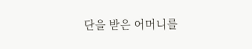단을 받은 어머니를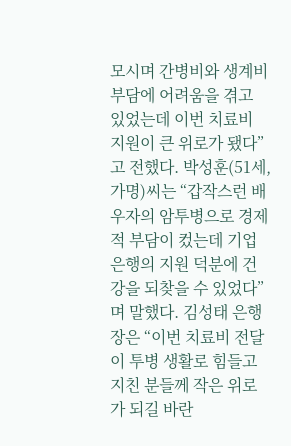모시며 간병비와 생계비 부담에 어려움을 겪고 있었는데 이번 치료비 지원이 큰 위로가 됐다”고 전했다. 박성훈(51세, 가명)씨는 “갑작스런 배우자의 암투병으로 경제적 부담이 컸는데 기업은행의 지원 덕분에 건강을 되찾을 수 있었다”며 말했다. 김성태 은행장은 “이번 치료비 전달이 투병 생활로 힘들고 지친 분들께 작은 위로가 되길 바란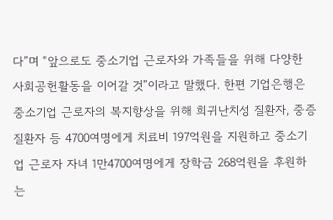다”며 “앞으로도 중소기업 근로자와 가족들을 위해 다양한 사회공헌활동을 이어갈 것”이라고 말했다. 한편 기업은행은 중소기업 근로자의 복지향상을 위해 희귀난치성 질환자, 중증질환자 등 4700여명에게 치료비 197억원을 지원하고 중소기업 근로자 자녀 1만4700여명에게 장학금 268억원을 후원하는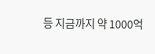등 지금까지 약 1000억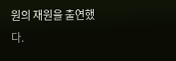원의 재원을 출연했다.